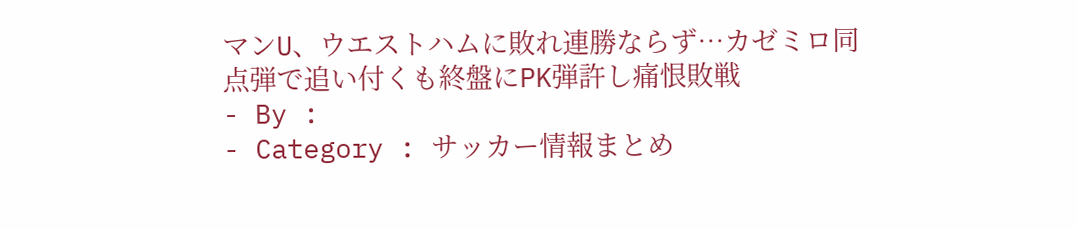マンU、ウエストハムに敗れ連勝ならず…カゼミロ同点弾で追い付くも終盤にPK弾許し痛恨敗戦
- By :
- Category : サッカー情報まとめ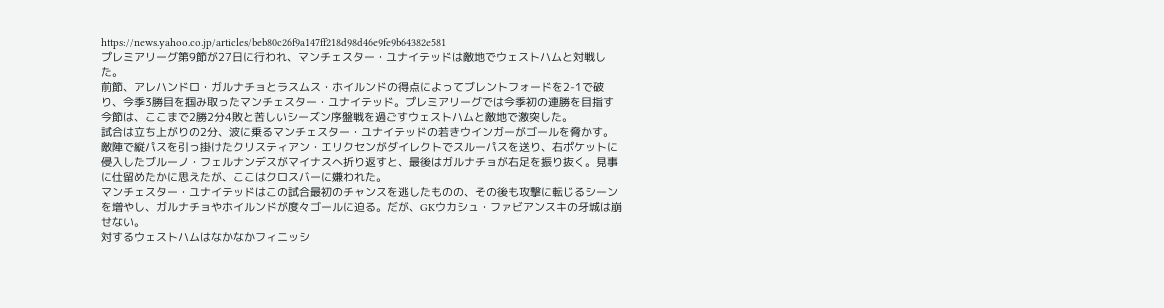https://news.yahoo.co.jp/articles/beb80c26f9a147ff218d98d46e9fe9b64382e581
プレミアリーグ第9節が27日に行われ、マンチェスター・ユナイテッドは敵地でウェストハムと対戦した。
前節、アレハンドロ・ガルナチョとラスムス・ホイルンドの得点によってブレントフォードを2-1で破り、今季3勝目を掴み取ったマンチェスター・ユナイテッド。プレミアリーグでは今季初の連勝を目指す今節は、ここまで2勝2分4敗と苦しいシーズン序盤戦を過ごすウェストハムと敵地で激突した。
試合は立ち上がりの2分、波に乗るマンチェスター・ユナイテッドの若きウインガーがゴールを脅かす。敵陣で縦パスを引っ掛けたクリスティアン・エリクセンがダイレクトでスルーパスを送り、右ポケットに侵入したブルーノ・フェルナンデスがマイナスへ折り返すと、最後はガルナチョが右足を振り抜く。見事に仕留めたかに思えたが、ここはクロスバーに嫌われた。
マンチェスター・ユナイテッドはこの試合最初のチャンスを逃したものの、その後も攻撃に転じるシーンを増やし、ガルナチョやホイルンドが度々ゴールに迫る。だが、GKウカシュ・ファビアンスキの牙城は崩せない。
対するウェストハムはなかなかフィニッシ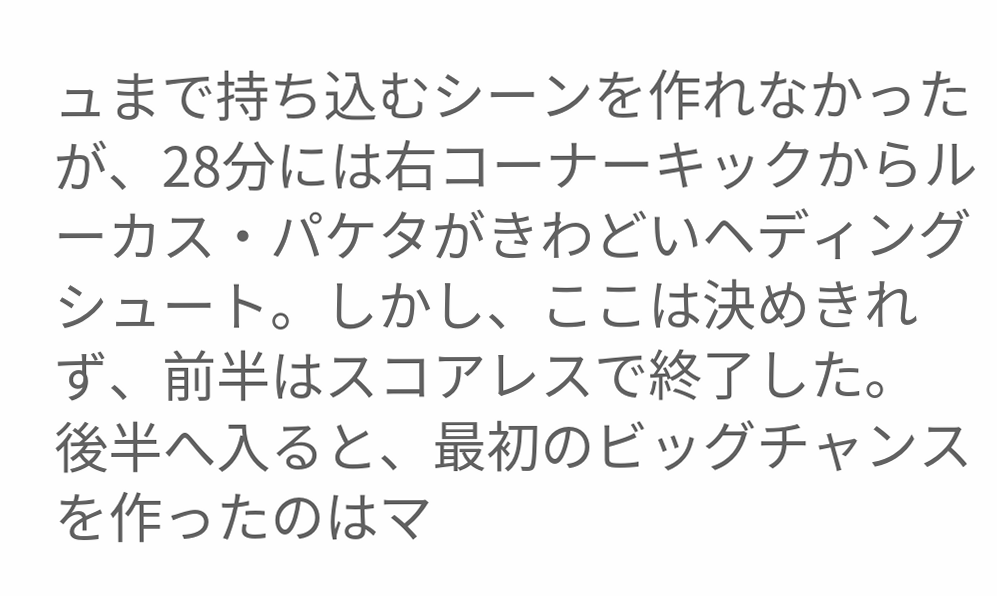ュまで持ち込むシーンを作れなかったが、28分には右コーナーキックからルーカス・パケタがきわどいヘディングシュート。しかし、ここは決めきれず、前半はスコアレスで終了した。
後半へ入ると、最初のビッグチャンスを作ったのはマ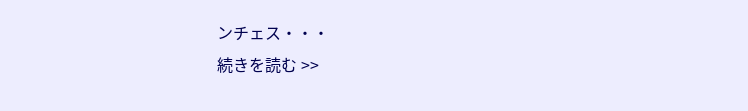ンチェス・・・
続きを読む >>